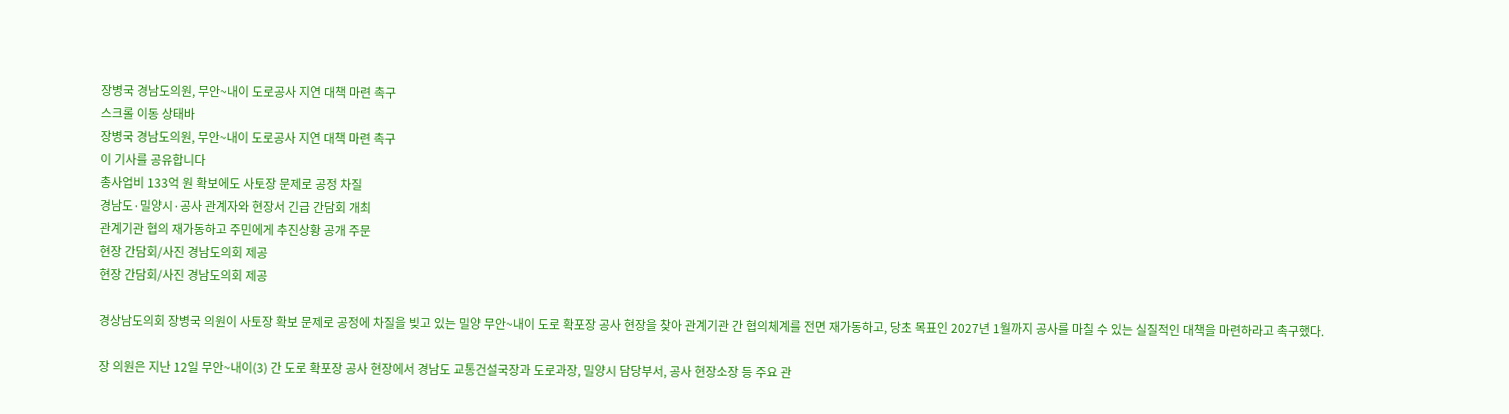장병국 경남도의원, 무안~내이 도로공사 지연 대책 마련 촉구
스크롤 이동 상태바
장병국 경남도의원, 무안~내이 도로공사 지연 대책 마련 촉구
이 기사를 공유합니다
총사업비 133억 원 확보에도 사토장 문제로 공정 차질
경남도·밀양시·공사 관계자와 현장서 긴급 간담회 개최
관계기관 협의 재가동하고 주민에게 추진상황 공개 주문
현장 간담회/사진 경남도의회 제공
현장 간담회/사진 경남도의회 제공

경상남도의회 장병국 의원이 사토장 확보 문제로 공정에 차질을 빚고 있는 밀양 무안~내이 도로 확포장 공사 현장을 찾아 관계기관 간 협의체계를 전면 재가동하고, 당초 목표인 2027년 1월까지 공사를 마칠 수 있는 실질적인 대책을 마련하라고 촉구했다.

장 의원은 지난 12일 무안~내이(3) 간 도로 확포장 공사 현장에서 경남도 교통건설국장과 도로과장, 밀양시 담당부서, 공사 현장소장 등 주요 관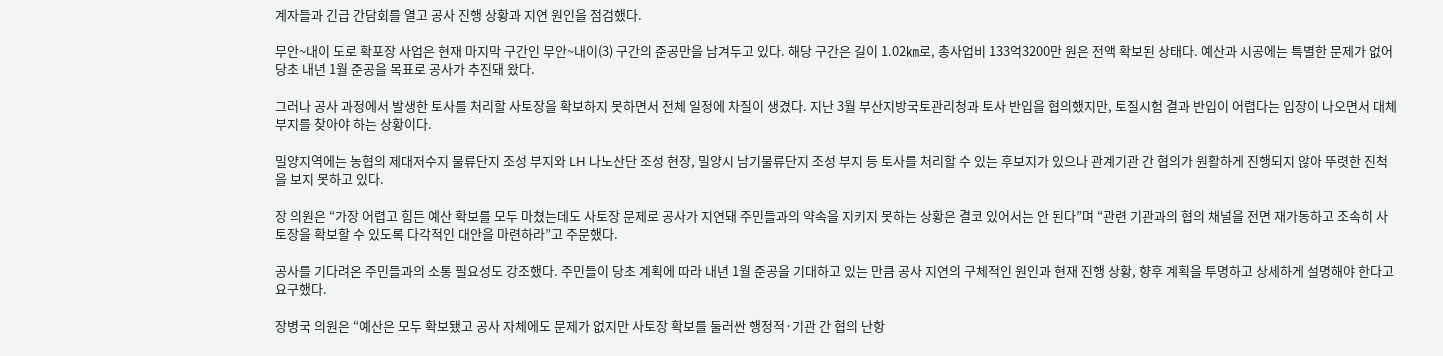계자들과 긴급 간담회를 열고 공사 진행 상황과 지연 원인을 점검했다.

무안~내이 도로 확포장 사업은 현재 마지막 구간인 무안~내이(3) 구간의 준공만을 남겨두고 있다. 해당 구간은 길이 1.02㎞로, 총사업비 133억3200만 원은 전액 확보된 상태다. 예산과 시공에는 특별한 문제가 없어 당초 내년 1월 준공을 목표로 공사가 추진돼 왔다.

그러나 공사 과정에서 발생한 토사를 처리할 사토장을 확보하지 못하면서 전체 일정에 차질이 생겼다. 지난 3월 부산지방국토관리청과 토사 반입을 협의했지만, 토질시험 결과 반입이 어렵다는 입장이 나오면서 대체 부지를 찾아야 하는 상황이다.

밀양지역에는 농협의 제대저수지 물류단지 조성 부지와 LH 나노산단 조성 현장, 밀양시 남기물류단지 조성 부지 등 토사를 처리할 수 있는 후보지가 있으나 관계기관 간 협의가 원활하게 진행되지 않아 뚜렷한 진척을 보지 못하고 있다.

장 의원은 “가장 어렵고 힘든 예산 확보를 모두 마쳤는데도 사토장 문제로 공사가 지연돼 주민들과의 약속을 지키지 못하는 상황은 결코 있어서는 안 된다”며 “관련 기관과의 협의 채널을 전면 재가동하고 조속히 사토장을 확보할 수 있도록 다각적인 대안을 마련하라”고 주문했다.

공사를 기다려온 주민들과의 소통 필요성도 강조했다. 주민들이 당초 계획에 따라 내년 1월 준공을 기대하고 있는 만큼 공사 지연의 구체적인 원인과 현재 진행 상황, 향후 계획을 투명하고 상세하게 설명해야 한다고 요구했다.

장병국 의원은 “예산은 모두 확보됐고 공사 자체에도 문제가 없지만 사토장 확보를 둘러싼 행정적·기관 간 협의 난항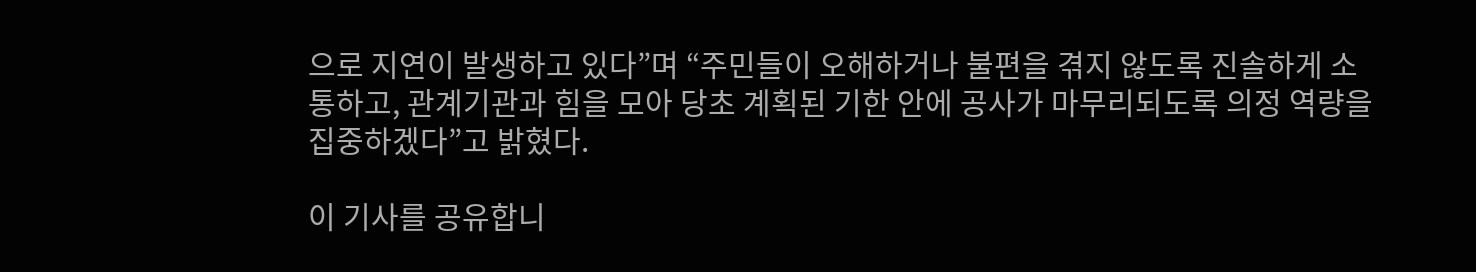으로 지연이 발생하고 있다”며 “주민들이 오해하거나 불편을 겪지 않도록 진솔하게 소통하고, 관계기관과 힘을 모아 당초 계획된 기한 안에 공사가 마무리되도록 의정 역량을 집중하겠다”고 밝혔다.

이 기사를 공유합니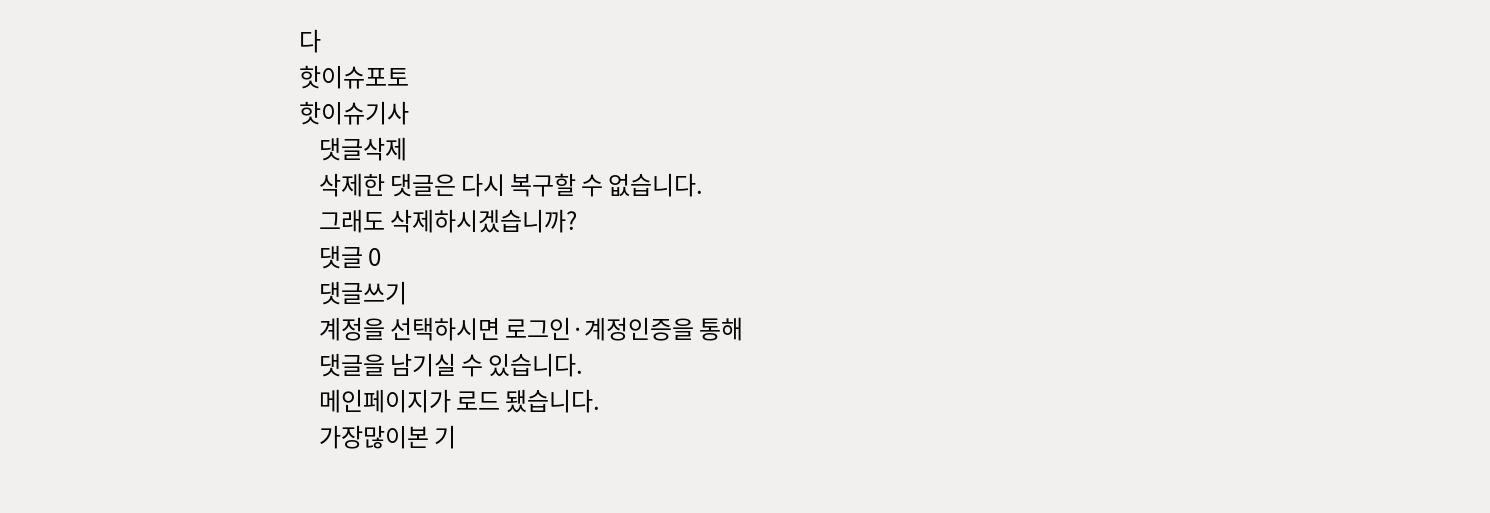다
핫이슈포토
핫이슈기사
    댓글삭제
    삭제한 댓글은 다시 복구할 수 없습니다.
    그래도 삭제하시겠습니까?
    댓글 0
    댓글쓰기
    계정을 선택하시면 로그인·계정인증을 통해
    댓글을 남기실 수 있습니다.
    메인페이지가 로드 됐습니다.
    가장많이본 기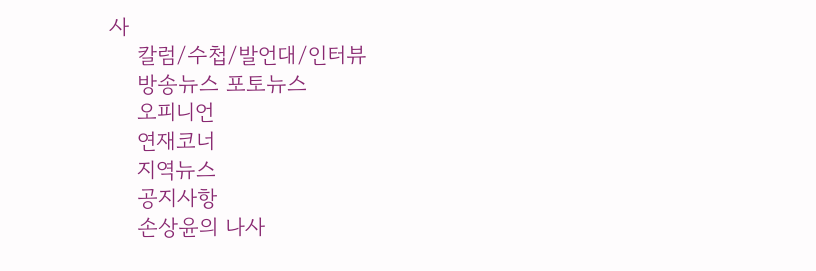사
    칼럼/수첩/발언대/인터뷰
    방송뉴스 포토뉴스
    오피니언
    연재코너
    지역뉴스
    공지사항
    손상윤의 나사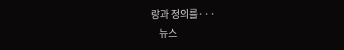랑과 정의를···
    뉴스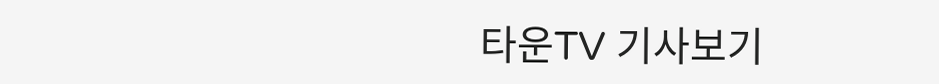타운TV 기사보기